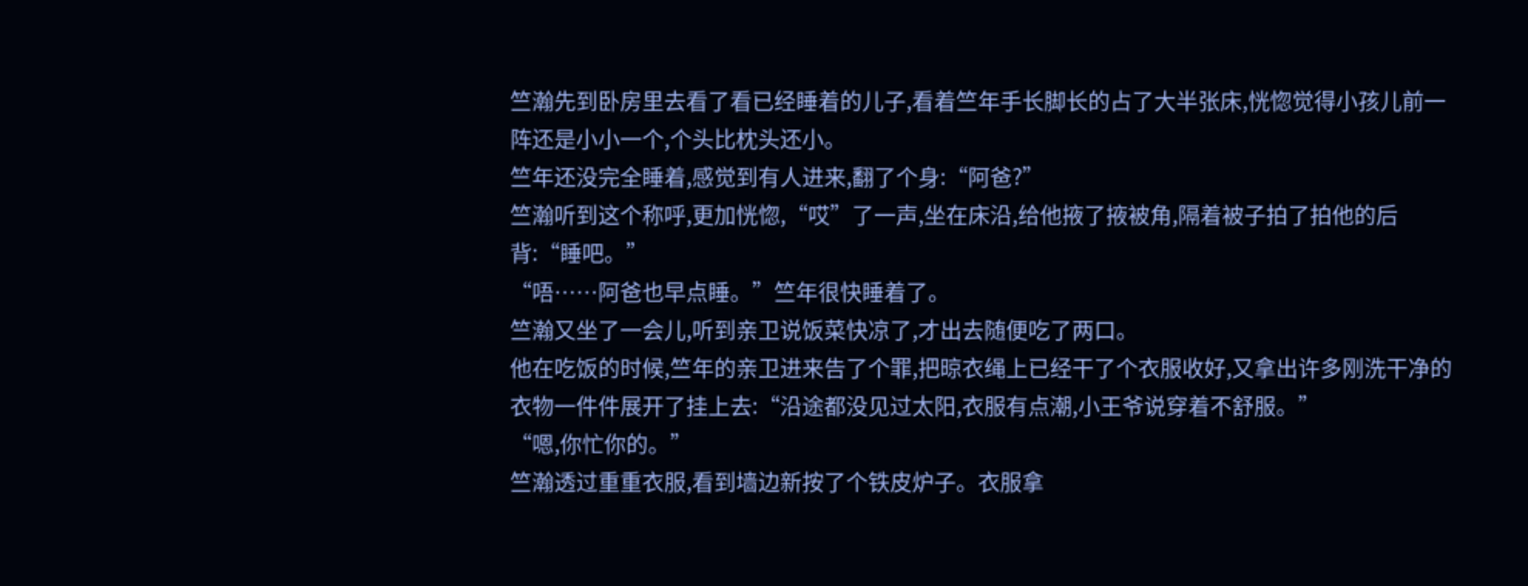竺瀚先到卧房里去看了看已经睡着的儿子,看着竺年手长脚长的占了大半张床,恍惚觉得小孩儿前一阵还是小小一个,个头比枕头还小。
竺年还没完全睡着,感觉到有人进来,翻了个身:“阿爸?”
竺瀚听到这个称呼,更加恍惚,“哎”了一声,坐在床沿,给他掖了掖被角,隔着被子拍了拍他的后背:“睡吧。”
“唔……阿爸也早点睡。”竺年很快睡着了。
竺瀚又坐了一会儿,听到亲卫说饭菜快凉了,才出去随便吃了两口。
他在吃饭的时候,竺年的亲卫进来告了个罪,把晾衣绳上已经干了个衣服收好,又拿出许多刚洗干净的衣物一件件展开了挂上去:“沿途都没见过太阳,衣服有点潮,小王爷说穿着不舒服。”
“嗯,你忙你的。”
竺瀚透过重重衣服,看到墙边新按了个铁皮炉子。衣服拿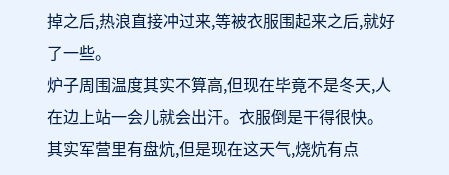掉之后,热浪直接冲过来,等被衣服围起来之后,就好了一些。
炉子周围温度其实不算高,但现在毕竟不是冬天,人在边上站一会儿就会出汗。衣服倒是干得很快。
其实军营里有盘炕,但是现在这天气,烧炕有点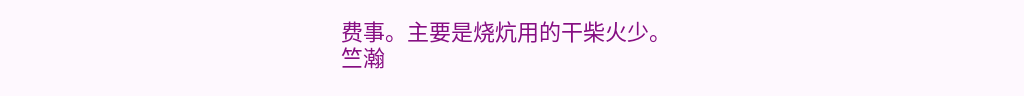费事。主要是烧炕用的干柴火少。
竺瀚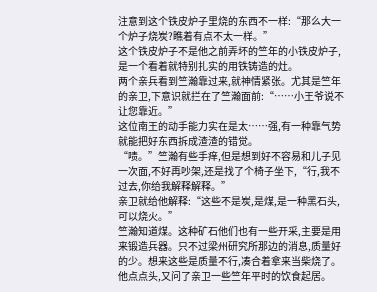注意到这个铁皮炉子里烧的东西不一样:“那么大一个炉子烧炭?瞧着有点不太一样。”
这个铁皮炉子不是他之前弄坏的竺年的小铁皮炉子,是一个看着就特别扎实的用铁铸造的灶。
两个亲兵看到竺瀚靠过来,就神情紧张。尤其是竺年的亲卫,下意识就拦在了竺瀚面前:“……小王爷说不让您靠近。”
这位南王的动手能力实在是太……强,有一种靠气势就能把好东西拆成渣渣的错觉。
“啧。”竺瀚有些手痒,但是想到好不容易和儿子见一次面,不好再吵架,还是找了个椅子坐下,“行,我不过去,你给我解释解释。”
亲卫就给他解释:“这些不是炭,是煤,是一种黑石头,可以烧火。”
竺瀚知道煤。这种矿石他们也有一些开采,主要是用来锻造兵器。只不过梁州研究所那边的消息,质量好的少。想来这些是质量不行,凑合着拿来当柴烧了。
他点点头,又问了亲卫一些竺年平时的饮食起居。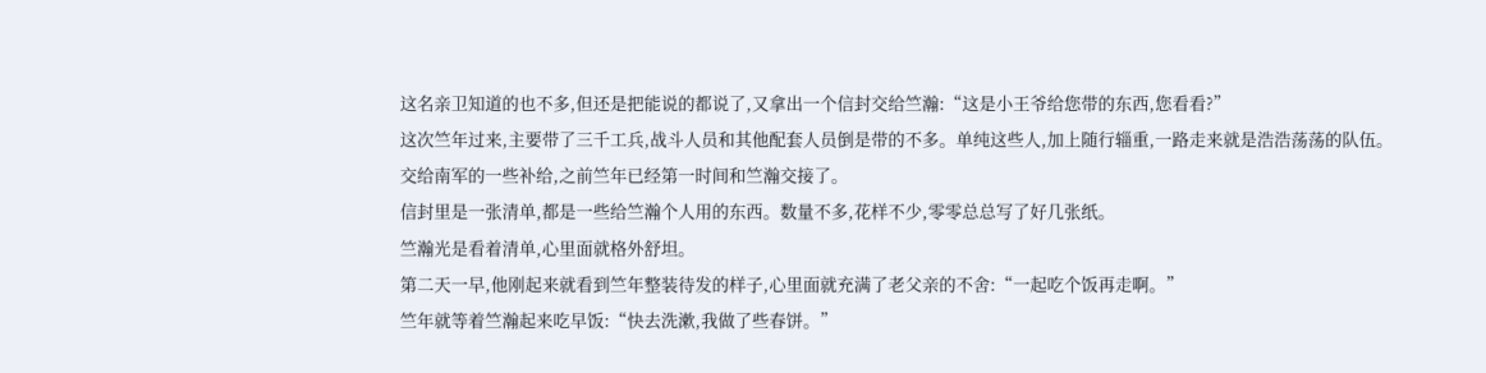这名亲卫知道的也不多,但还是把能说的都说了,又拿出一个信封交给竺瀚:“这是小王爷给您带的东西,您看看?”
这次竺年过来,主要带了三千工兵,战斗人员和其他配套人员倒是带的不多。单纯这些人,加上随行辎重,一路走来就是浩浩荡荡的队伍。
交给南军的一些补给,之前竺年已经第一时间和竺瀚交接了。
信封里是一张清单,都是一些给竺瀚个人用的东西。数量不多,花样不少,零零总总写了好几张纸。
竺瀚光是看着清单,心里面就格外舒坦。
第二天一早,他刚起来就看到竺年整装待发的样子,心里面就充满了老父亲的不舍:“一起吃个饭再走啊。”
竺年就等着竺瀚起来吃早饭:“快去洗漱,我做了些春饼。”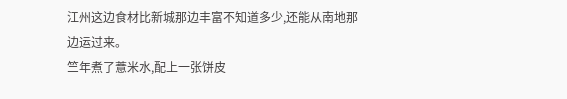江州这边食材比新城那边丰富不知道多少,还能从南地那边运过来。
竺年煮了薏米水,配上一张饼皮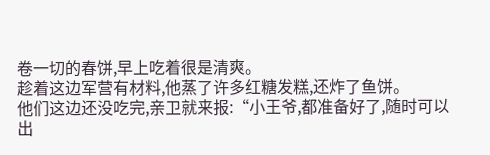卷一切的春饼,早上吃着很是清爽。
趁着这边军营有材料,他蒸了许多红糖发糕,还炸了鱼饼。
他们这边还没吃完,亲卫就来报:“小王爷,都准备好了,随时可以出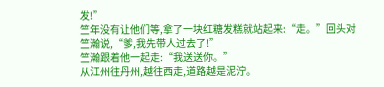发!”
竺年没有让他们等,拿了一块红糖发糕就站起来:“走。”回头对竺瀚说,“爹,我先带人过去了!”
竺瀚跟着他一起走:“我送送你。”
从江州往丹州,越往西走,道路越是泥泞。